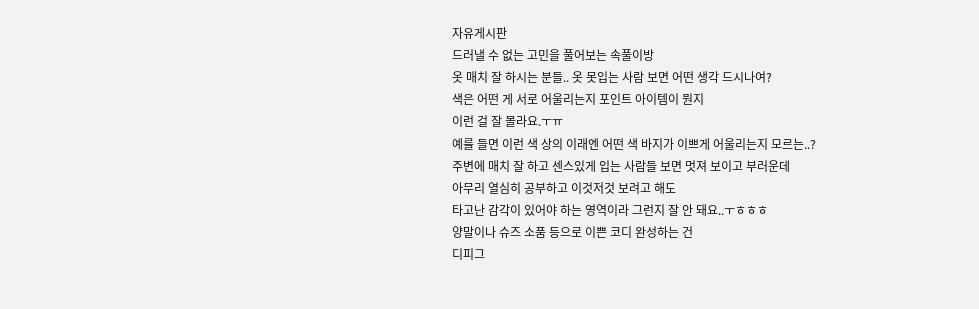자유게시판
드러낼 수 없는 고민을 풀어보는 속풀이방
옷 매치 잘 하시는 분들.. 옷 못입는 사람 보면 어떤 생각 드시나여?
색은 어떤 게 서로 어울리는지 포인트 아이템이 뭔지
이런 걸 잘 몰라요.ㅜㅠ
예를 들면 이런 색 상의 이래엔 어떤 색 바지가 이쁘게 어울리는지 모르는..?
주변에 매치 잘 하고 센스있게 입는 사람들 보면 멋져 보이고 부러운데
아무리 열심히 공부하고 이것저것 보려고 해도
타고난 감각이 있어야 하는 영역이라 그런지 잘 안 돼요..ㅜㅎㅎㅎ
양말이나 슈즈 소품 등으로 이쁜 코디 완성하는 건
디피그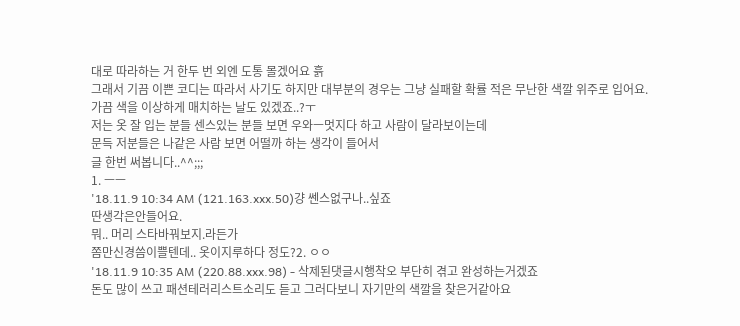대로 따라하는 거 한두 번 외엔 도통 몰겠어요 흙
그래서 기끔 이쁜 코디는 따라서 사기도 하지만 대부분의 경우는 그냥 실패할 확률 적은 무난한 색깔 위주로 입어요.
가끔 색을 이상하게 매치하는 날도 있겠죠..?ㅜ
저는 옷 잘 입는 분들 센스있는 분들 보면 우와ㅡ멋지다 하고 사람이 달라보이는데
문득 저분들은 나같은 사람 보면 어떨까 하는 생각이 들어서
글 한번 써봅니다..^^;;;
1. ㅡㅡ
'18.11.9 10:34 AM (121.163.xxx.50)걍 쎈스없구나..싶죠
딴생각은안들어요.
뭐.. 머리 스타바꿔보지.라든가
쫌만신경씀이쁠텐데.. 옷이지루하다 정도?2. ㅇㅇ
'18.11.9 10:35 AM (220.88.xxx.98) - 삭제된댓글시행착오 부단히 겪고 완성하는거겠죠
돈도 많이 쓰고 패션테러리스트소리도 듣고 그러다보니 자기만의 색깔을 찾은거같아요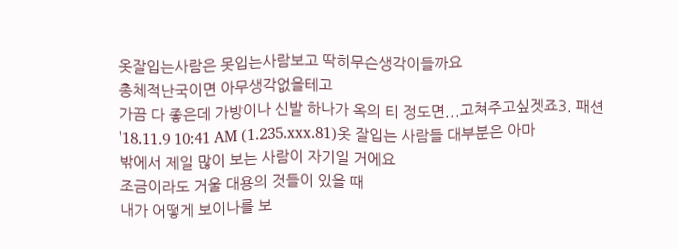옷잘입는사람은 못입는사람보고 딱히무슨생각이들까요
총체적난국이면 아무생각없을테고
가끔 다 좋은데 가방이나 신발 하나가 옥의 티 정도면...고쳐주고싶겟죠3. 패션
'18.11.9 10:41 AM (1.235.xxx.81)옷 잘입는 사람들 대부분은 아마
밖에서 제일 많이 보는 사람이 자기일 거에요
조금이라도 거울 대용의 것들이 있을 때
내가 어떻게 보이나를 보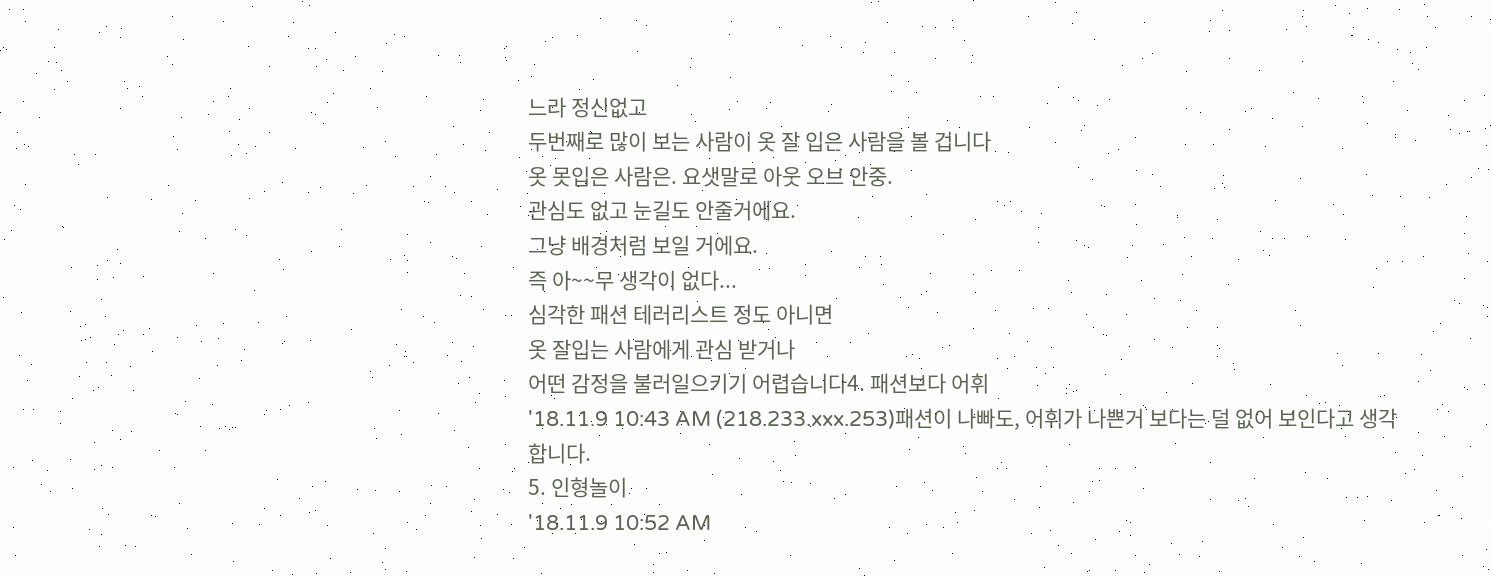느라 정신없고
두번째로 많이 보는 사람이 옷 잘 입은 사람을 볼 겁니다
옷 못입은 사람은. 요샛말로 아웃 오브 안중.
관심도 없고 눈길도 안줄거에요.
그냥 배경처럼 보일 거에요.
즉 아~~무 생각이 없다...
심각한 패션 테러리스트 정도 아니면
옷 잘입는 사람에게 관심 받거나
어떤 감정을 불러일으키기 어렵습니다4. 패션보다 어휘
'18.11.9 10:43 AM (218.233.xxx.253)패션이 나빠도, 어휘가 나쁜거 보다는 덜 없어 보인다고 생각합니다.
5. 인형놀이
'18.11.9 10:52 AM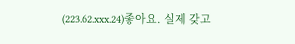(223.62.xxx.24)좋아요. 실제 갖고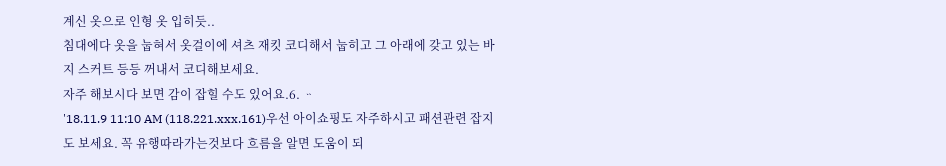계신 옷으로 인형 옷 입히듯..
침대에다 옷을 눕혀서 옷걸이에 셔츠 재킷 코디해서 눕히고 그 아래에 갖고 있는 바지 스커트 등등 꺼내서 코디해보세요.
자주 해보시다 보면 감이 잡힐 수도 있어요.6. ᆢ
'18.11.9 11:10 AM (118.221.xxx.161)우선 아이쇼핑도 자주하시고 패션관련 잡지도 보세요. 꼭 유행따라가는것보다 흐름을 알면 도움이 되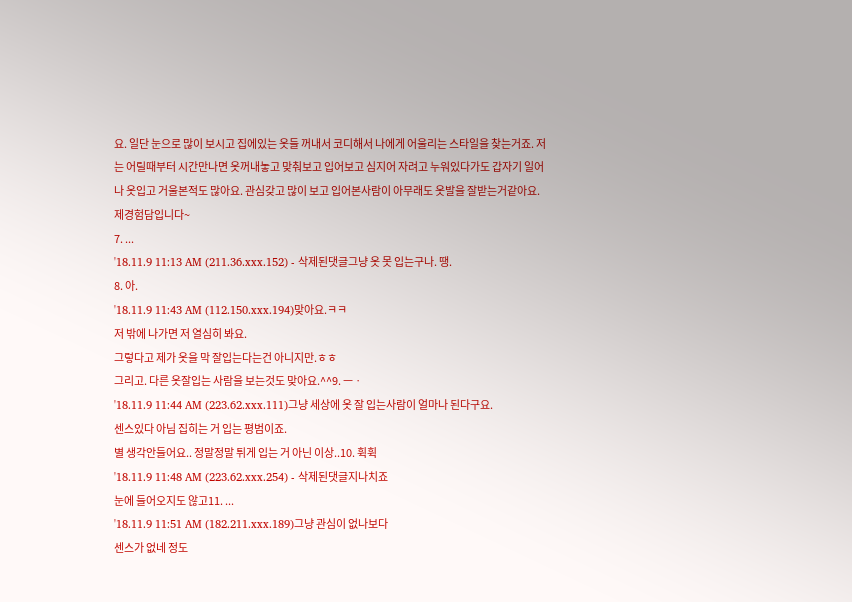요. 일단 눈으로 많이 보시고 집에있는 옷들 꺼내서 코디해서 나에게 어울리는 스타일을 찾는거죠. 저는 어릴때부터 시간만나면 옷꺼내놓고 맞춰보고 입어보고 심지어 자려고 누워있다가도 갑자기 일어나 옷입고 거울본적도 많아요. 관심갖고 많이 보고 입어본사람이 아무래도 옷발을 잘받는거같아요. 제경험담입니다~
7. ...
'18.11.9 11:13 AM (211.36.xxx.152) - 삭제된댓글그냥 옷 못 입는구나. 땡.
8. 아.
'18.11.9 11:43 AM (112.150.xxx.194)맞아요.ㅋㅋ
저 밖에 나가면 저 열심히 봐요.
그렇다고 제가 옷을 막 잘입는다는건 아니지만.ㅎㅎ
그리고. 다른 옷잘입는 사람을 보는것도 맞아요.^^9. ㅡㆍ
'18.11.9 11:44 AM (223.62.xxx.111)그냥 세상에 옷 잘 입는사람이 얼마나 된다구요.
센스있다 아님 집히는 거 입는 평범이죠.
별 생각안들어요.. 정말정말 튀게 입는 거 아닌 이상..10. 휙휙
'18.11.9 11:48 AM (223.62.xxx.254) - 삭제된댓글지나치죠
눈에 들어오지도 않고11. ...
'18.11.9 11:51 AM (182.211.xxx.189)그냥 관심이 없나보다
센스가 없네 정도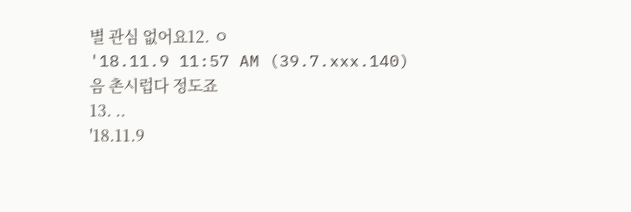별 관심 없어요12. ㅇ
'18.11.9 11:57 AM (39.7.xxx.140)음 촌시럽다 정도죠
13. ..
'18.11.9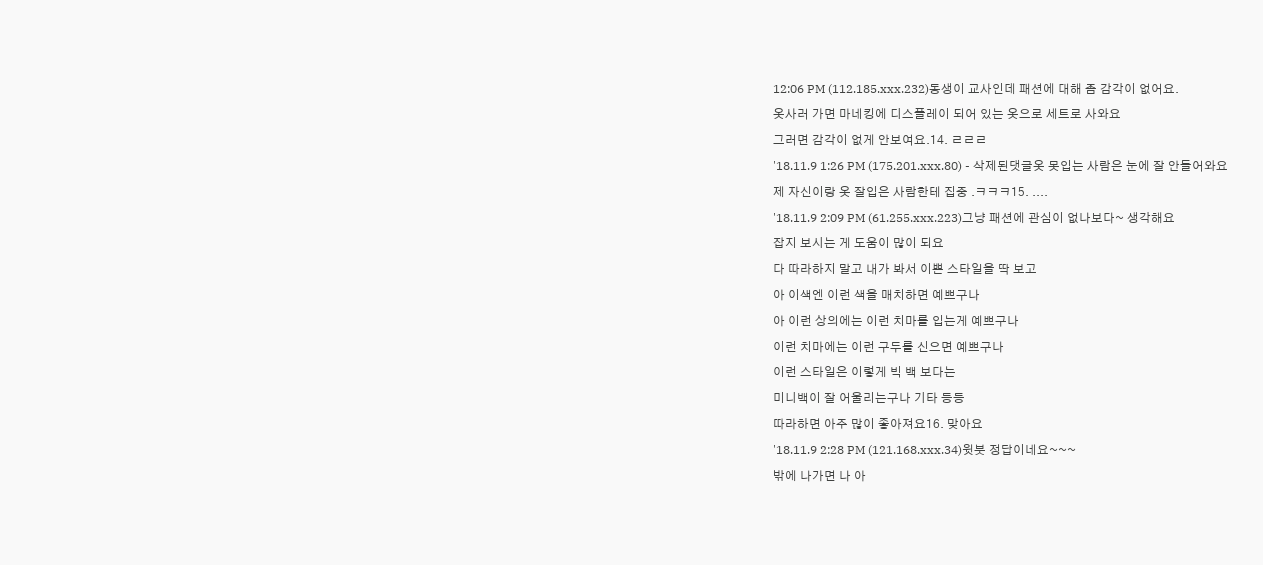12:06 PM (112.185.xxx.232)동생이 교사인데 패션에 대해 좀 감각이 없어요.
옷사러 가면 마네킹에 디스플레이 되어 있는 옷으로 세트로 사와요
그러면 감각이 없게 안보여요.14. ㄹㄹㄹ
'18.11.9 1:26 PM (175.201.xxx.80) - 삭제된댓글옷 못입는 사람은 눈에 잘 안들어와요
제 자신이랑 옷 잘입은 사람한테 집중 .ㅋㅋㅋ15. ....
'18.11.9 2:09 PM (61.255.xxx.223)그냥 패션에 관심이 없나보다~ 생각해요
잡지 보시는 게 도움이 많이 되요
다 따라하지 말고 내가 봐서 이쁜 스타일을 딱 보고
아 이색엔 이런 색을 매치하면 예쁘구나
아 이런 상의에는 이런 치마를 입는게 예쁘구나
이런 치마에는 이런 구두를 신으면 예쁘구나
이런 스타일은 이렇게 빅 백 보다는
미니백이 잘 어울리는구나 기타 등등
따라하면 아주 많이 좋아져요16. 맞아요
'18.11.9 2:28 PM (121.168.xxx.34)윗붓 정답이네요~~~
밖에 나가면 나 아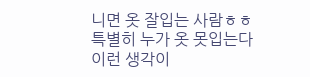니면 옷 잘입는 사람ㅎㅎ
특별히 누가 옷 못입는다 이런 생각이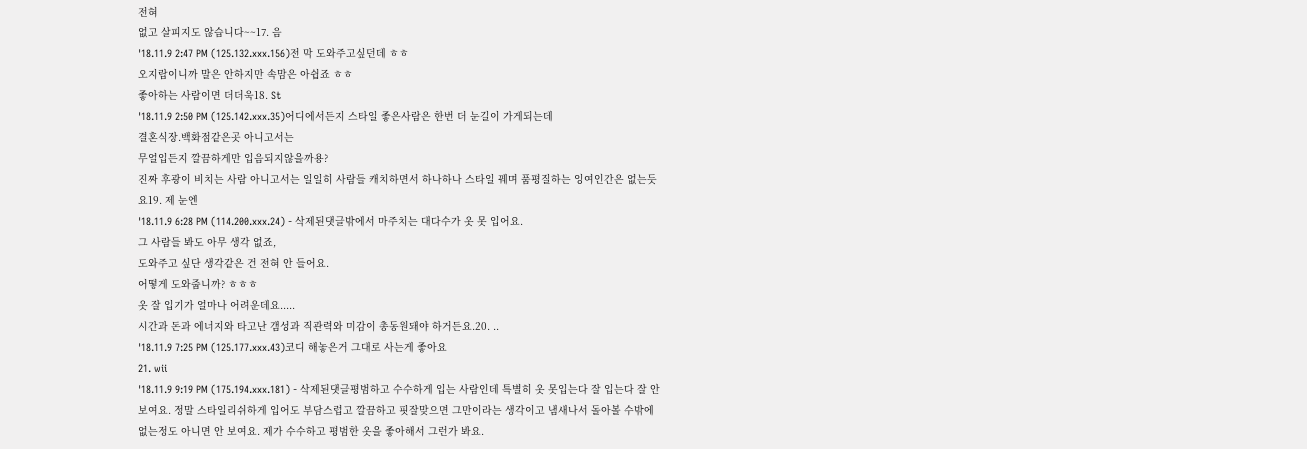전혀
없고 살피지도 않습니다~~17. 음
'18.11.9 2:47 PM (125.132.xxx.156)전 막 도와주고싶던데 ㅎㅎ
오지랍이니까 말은 안하지만 속맘은 아쉽죠 ㅎㅎ
좋아하는 사람이면 더더욱18. St
'18.11.9 2:50 PM (125.142.xxx.35)어디에서든지 스타일 좋은사람은 한번 더 눈길이 가게되는데
결혼식장.백화점같은곳 아니고서는
무얼입든지 깔끔하게만 입음되지않을까용?
진짜 후광이 비치는 사람 아니고서는 일일히 사람들 캐치하면서 하나하나 스타일 꿰며 품평질하는 잉여인간은 없는듯요19. 제 눈엔
'18.11.9 6:28 PM (114.200.xxx.24) - 삭제된댓글밖에서 마주치는 대다수가 옷 못 입어요.
그 사람들 봐도 아무 생각 없죠,
도와주고 싶단 생각같은 건 전혀 안 들어요.
어떻게 도와줍니까? ㅎㅎㅎ
옷 잘 입기가 얼마나 어려운데요.....
시간과 돈과 에너지와 타고난 갬성과 직관력와 미감이 총동원돼야 하거든요.20. ..
'18.11.9 7:25 PM (125.177.xxx.43)코디 해놓은거 그대로 사는게 좋아요
21. wii
'18.11.9 9:19 PM (175.194.xxx.181) - 삭제된댓글평범하고 수수하게 입는 사람인데 특별히 옷 못입는다 잘 입는다 잘 안 보여요. 정말 스타일리쉬하게 입어도 부담스럽고 깔끔하고 핏잘맞으면 그만이라는 생각이고 냄새나서 돌아볼 수밖에 없는정도 아니면 안 보여요. 제가 수수하고 평범한 옷을 좋아해서 그런가 봐요.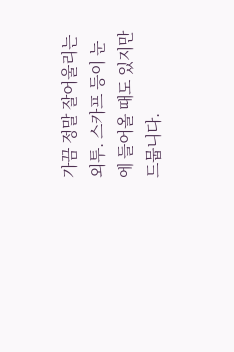가끔 정말 잘어울리는 외투. 스카프 등이 눈에 들어올 때도 있지만 드뭅니다.